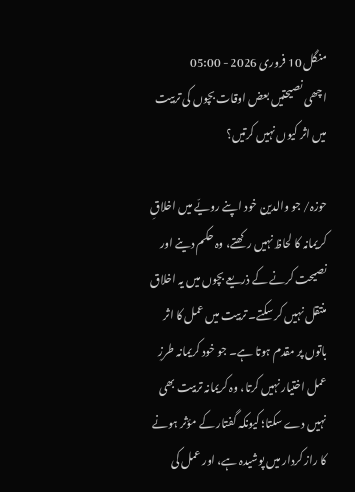منگل 10 فروری 2026 - 05:00
اچھی نصیحتیں بعض اوقات بچوں کی تربیت میں اثر کیوں نہیں کرتیں؟

حوزہ/ جو والدین خود اپنے رویّے میں اخلاقِ کریمانہ کا لحاظ نہیں رکھتے، وہ حکم دینے اور نصیحت کرنے کے ذریعے بچوں میں یہ اخلاق منتقل نہیں کر سکتے۔ تربیت میں عمل کا اثر باتوں پر مقدم ہوتا ہے۔ جو خود کریمانہ طرزِ عمل اختیار نہیں کرتا، وہ کریمانہ تربیت بھی نہیں دے سکتا؛ کیونکہ گفتار کے مؤثر ہونے کا راز کردار میں پوشیدہ ہے، اور عمل کی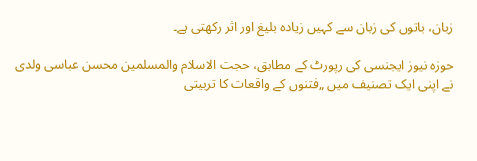زبان، باتوں کی زبان سے کہیں زیادہ بلیغ اور اثر رکھتی ہے۔

حوزہ نیوز ایجنسی کی رپورٹ کے مطابق، حجت الاسلام والمسلمین محسن عباسی ولدی نے اپنی ایک تصنیف میں „فتنوں کے واقعات کا تربیتی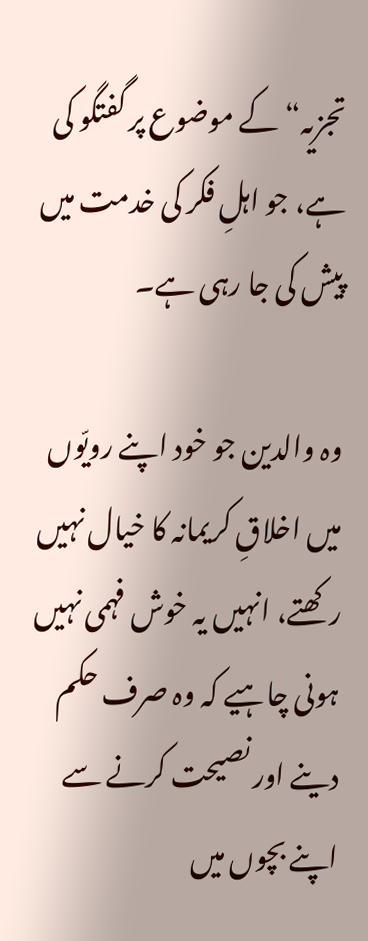تجزیہ“ کے موضوع پر گفتگو کی ہے، جو اہلِ فکر کی خدمت میں پیش کی جا رہی ہے۔

وہ والدین جو خود اپنے رویّوں میں اخلاقِ کریمانہ کا خیال نہیں رکھتے، انہیں یہ خوش فہمی نہیں ہونی چاہیے کہ وہ صرف حکم دینے اور نصیحت کرنے سے اپنے بچوں میں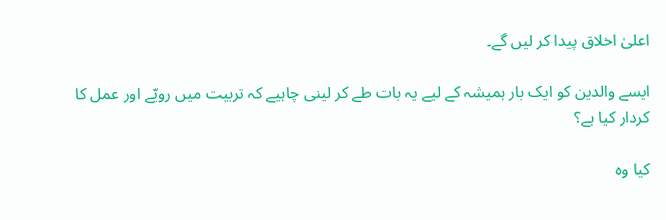اعلیٰ اخلاق پیدا کر لیں گے۔

ایسے والدین کو ایک بار ہمیشہ کے لیے یہ بات طے کر لینی چاہیے کہ تربیت میں رویّے اور عمل کا کردار کیا ہے؟

کیا وہ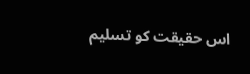اس حقیقت کو تسلیم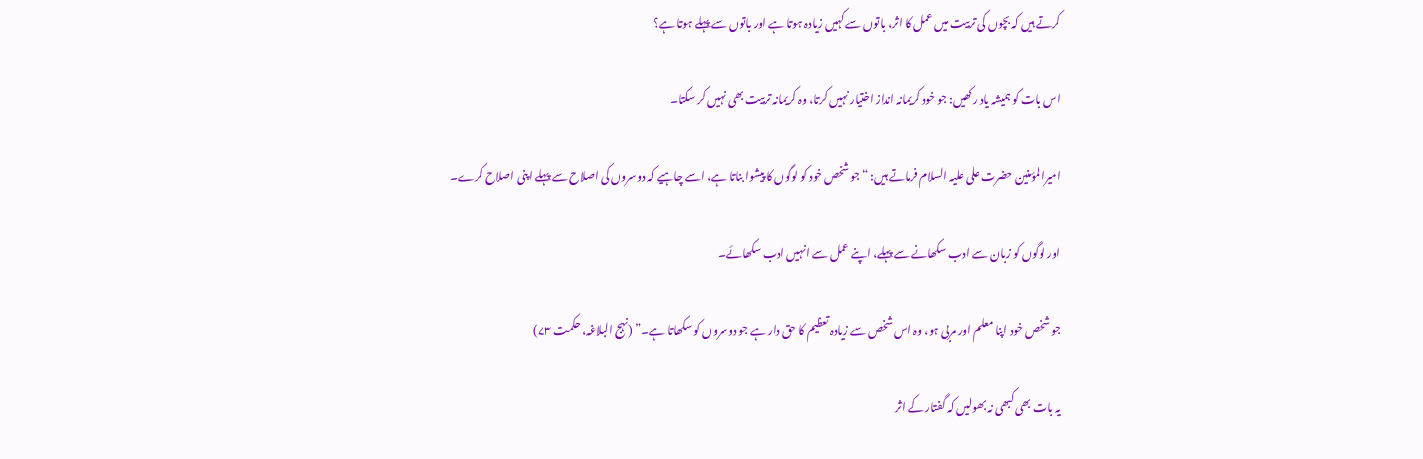کرتے ہیں کہ بچوں کی تربیت میں عمل کا اثر، باتوں سے کہیں زیادہ ہوتا ہے اور باتوں سے پہلے ہوتا ہے؟

اس بات کو ہمیشہ یاد رکھیں: جو خود کریمانہ انداز اختیار نہیں کرتا، وہ کریمانہ تربیت بھی نہیں کر سکتا۔

امیرالمؤمنین حضرت علی علیہ السلام فرماتے ہیں: “جو شخص خود کو لوگوں کا پیشوا بناتا ہے، اسے چاہیے کہ دوسروں کی اصلاح سے پہلے اپنی اصلاح کرے۔

اور لوگوں کو زبان سے ادب سکھانے سے پہلے، اپنے عمل سے انہیں ادب سکھائے۔

جو شخص خود اپنا معلم اور مربی ہو، وہ اس شخص سے زیادہ تعظیم کا حق دار ہے جو دوسروں کو سکھاتا ہے۔” (نہج البلاغہ، حکمت ۷۳)

یہ بات بھی کبھی نہ بھولیں کہ گفتار کے اثر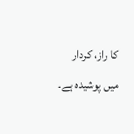کا راز، کردار میں پوشیدہ ہے۔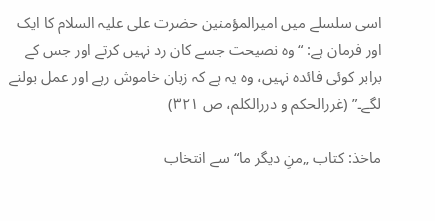اسی سلسلے میں امیرالمؤمنین حضرت علی علیہ السلام کا ایک اور فرمان ہے: “وہ نصیحت جسے کان رد نہیں کرتے اور جس کے برابر کوئی فائدہ نہیں، وہ یہ ہے کہ زبان خاموش رہے اور عمل بولنے لگے۔” (غررالحکم و دررالکلم، ص ۳۲۱)

ماخذ: کتاب „منِ دیگر ما“ سے انتخاب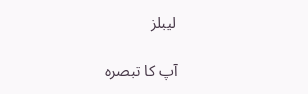لیبلز

آپ کا تبصرہ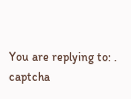You are replying to: .
captcha